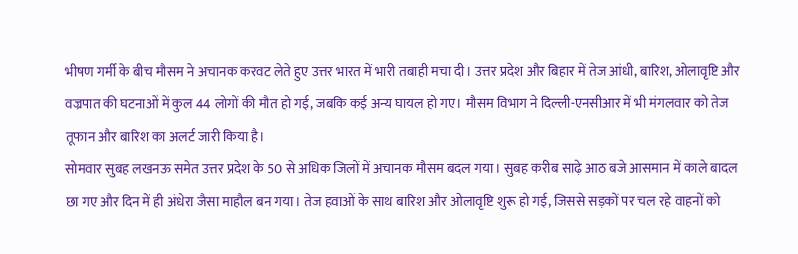भीषण गर्मी के बीच मौसम ने अचानक करवट लेते हुए उत्तर भारत में भारी तबाही मचा दी। उत्तर प्रदेश और बिहार में तेज आंधी, बारिश, ओलावृष्टि और वज्रपात की घटनाओं में कुल 44 लोगों की मौत हो गई, जबकि कई अन्य घायल हो गए। मौसम विभाग ने दिल्ली-एनसीआर में भी मंगलवार को तेज तूफान और बारिश का अलर्ट जारी किया है।
सोमवार सुबह लखनऊ समेत उत्तर प्रदेश के 50 से अधिक जिलों में अचानक मौसम बदल गया। सुबह करीब साढ़े आठ बजे आसमान में काले बादल छा गए और दिन में ही अंधेरा जैसा माहौल बन गया। तेज हवाओं के साथ बारिश और ओलावृष्टि शुरू हो गई, जिससे सड़कों पर चल रहे वाहनों को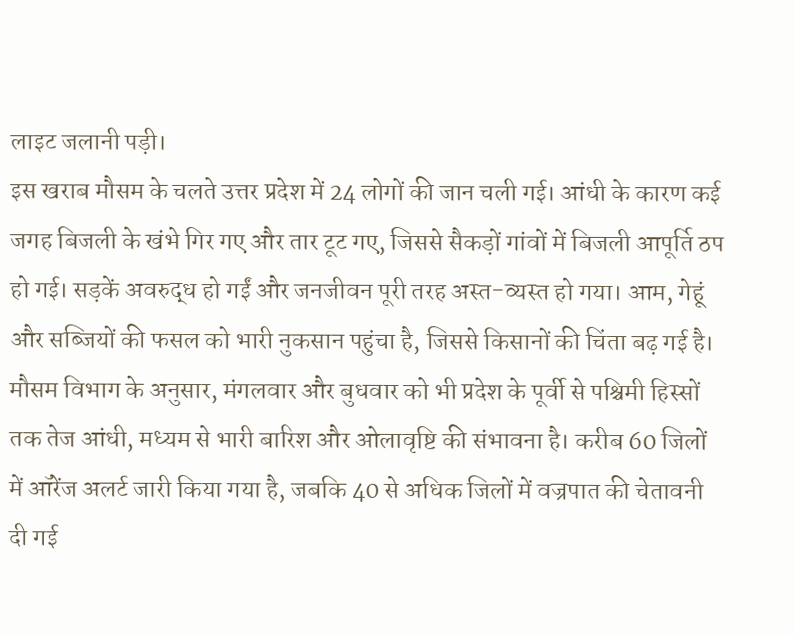लाइट जलानी पड़ी।
इस खराब मौसम के चलते उत्तर प्रदेश में 24 लोगों की जान चली गई। आंधी के कारण कई जगह बिजली के खंभे गिर गए और तार टूट गए, जिससे सैकड़ों गांवों में बिजली आपूर्ति ठप हो गई। सड़कें अवरुद्ध हो गईं और जनजीवन पूरी तरह अस्त-व्यस्त हो गया। आम, गेहूं और सब्जियों की फसल को भारी नुकसान पहुंचा है, जिससे किसानों की चिंता बढ़ गई है।
मौसम विभाग के अनुसार, मंगलवार और बुधवार को भी प्रदेश के पूर्वी से पश्चिमी हिस्सों तक तेज आंधी, मध्यम से भारी बारिश और ओलावृष्टि की संभावना है। करीब 60 जिलों में ऑरेंज अलर्ट जारी किया गया है, जबकि 40 से अधिक जिलों में वज्रपात की चेतावनी दी गई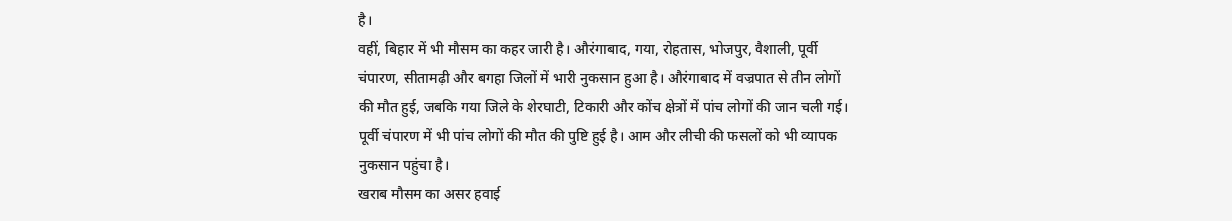है।
वहीं, बिहार में भी मौसम का कहर जारी है। औरंगाबाद, गया, रोहतास, भोजपुर, वैशाली, पूर्वी चंपारण, सीतामढ़ी और बगहा जिलों में भारी नुकसान हुआ है। औरंगाबाद में वज्रपात से तीन लोगों की मौत हुई, जबकि गया जिले के शेरघाटी, टिकारी और कोंच क्षेत्रों में पांच लोगों की जान चली गई। पूर्वी चंपारण में भी पांच लोगों की मौत की पुष्टि हुई है। आम और लीची की फसलों को भी व्यापक नुकसान पहुंचा है।
खराब मौसम का असर हवाई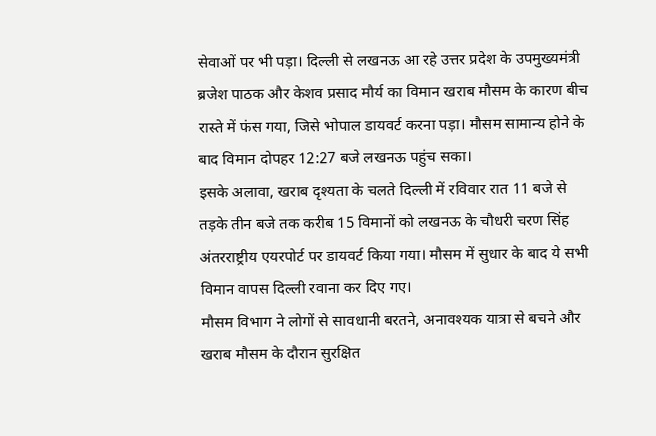सेवाओं पर भी पड़ा। दिल्ली से लखनऊ आ रहे उत्तर प्रदेश के उपमुख्यमंत्री ब्रजेश पाठक और केशव प्रसाद मौर्य का विमान खराब मौसम के कारण बीच रास्ते में फंस गया, जिसे भोपाल डायवर्ट करना पड़ा। मौसम सामान्य होने के बाद विमान दोपहर 12:27 बजे लखनऊ पहुंच सका।
इसके अलावा, खराब दृश्यता के चलते दिल्ली में रविवार रात 11 बजे से तड़के तीन बजे तक करीब 15 विमानों को लखनऊ के चौधरी चरण सिंह अंतरराष्ट्रीय एयरपोर्ट पर डायवर्ट किया गया। मौसम में सुधार के बाद ये सभी विमान वापस दिल्ली रवाना कर दिए गए।
मौसम विभाग ने लोगों से सावधानी बरतने, अनावश्यक यात्रा से बचने और खराब मौसम के दौरान सुरक्षित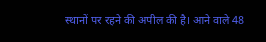स्थानों पर रहने की अपील की है। आने वाले 48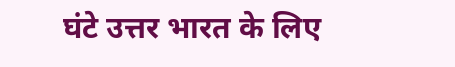घंटे उत्तर भारत के लिए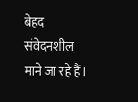बेहद संवेदनशील माने जा रहे हैं।